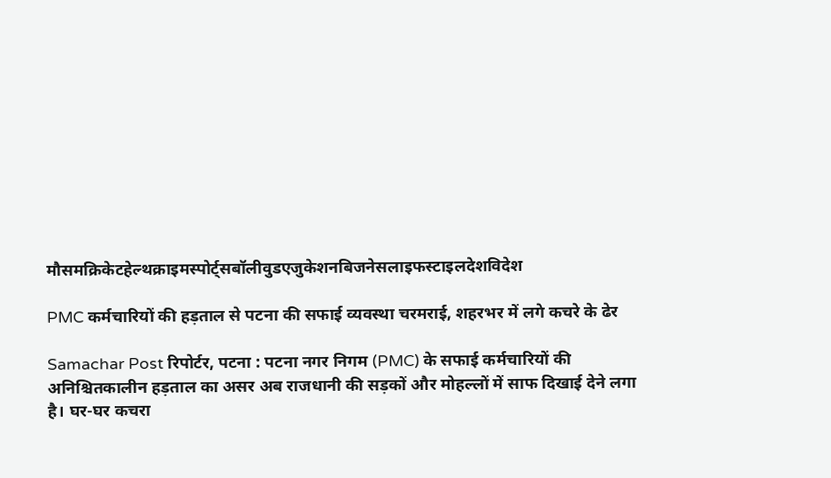मौसमक्रिकेटहेल्थक्राइमस्पोर्ट्सबॉलीवुडएजुकेशनबिजनेसलाइफस्टाइलदेशविदेश

PMC कर्मचारियों की हड़ताल से पटना की सफाई व्यवस्था चरमराई, शहरभर में लगे कचरे के ढेर

Samachar Post रिपोर्टर, पटना : पटना नगर निगम (PMC) के सफाई कर्मचारियों की अनिश्चितकालीन हड़ताल का असर अब राजधानी की सड़कों और मोहल्लों में साफ दिखाई देने लगा है। घर-घर कचरा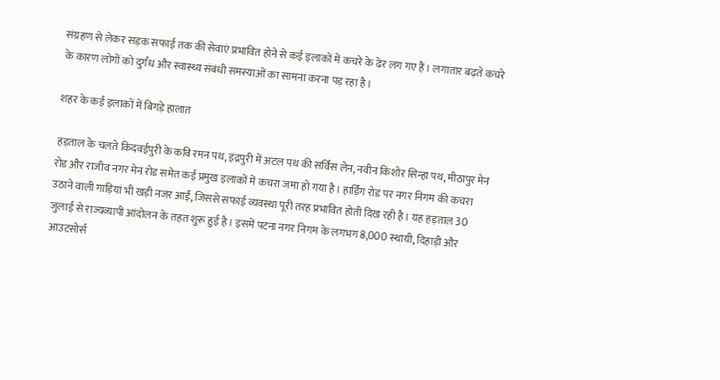संग्रहण से लेकर सड़क सफाई तक की सेवाएं प्रभावित होने से कई इलाकों में कचरे के ढेर लग गए हैं। लगातार बढ़ते कचरे के कारण लोगों को दुर्गंध और स्वास्थ्य संबंधी समस्याओं का सामना करना पड़ रहा है।

शहर के कई इलाकों में बिगड़े हालात

हड़ताल के चलते किदवईपुरी के कवि रमन पथ, इंद्रपुरी में अटल पथ की सर्विस लेन, नवीन किशोर सिन्हा पथ, मीठापुर मेन रोड और राजीव नगर मेन रोड समेत कई प्रमुख इलाकों में कचरा जमा हो गया है। हार्डिंग रोड पर नगर निगम की कचरा उठाने वाली गाड़ियां भी खड़ी नजर आईं, जिससे सफाई व्यवस्था पूरी तरह प्रभावित होती दिख रही है। यह हड़ताल 30 जुलाई से राज्यव्यापी आंदोलन के तहत शुरू हुई है। इसमें पटना नगर निगम के लगभग 8,000 स्थायी, दिहाड़ी और आउटसोर्स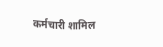कर्मचारी शामिल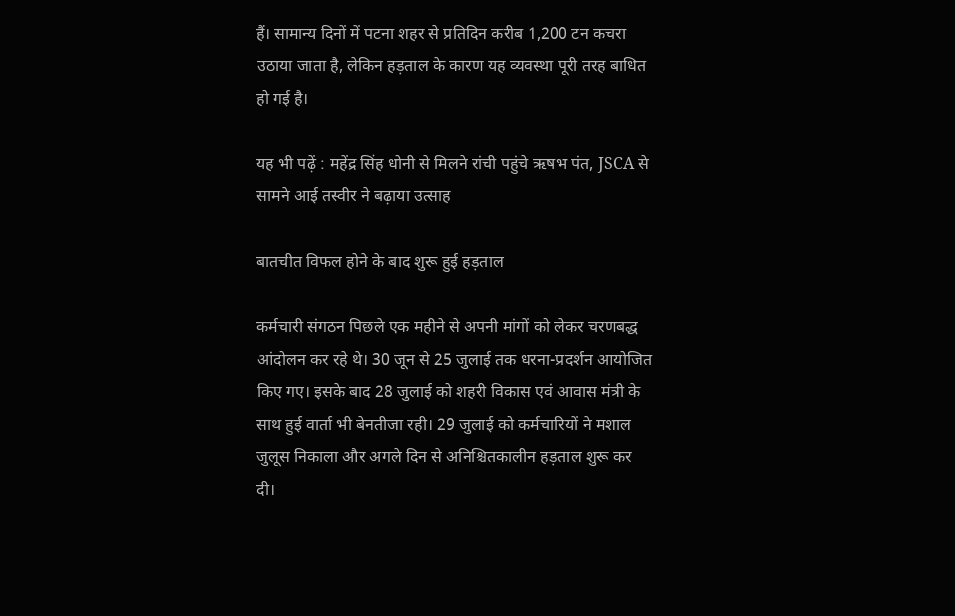हैं। सामान्य दिनों में पटना शहर से प्रतिदिन करीब 1,200 टन कचरा उठाया जाता है, लेकिन हड़ताल के कारण यह व्यवस्था पूरी तरह बाधित हो गई है।

यह भी पढ़ें : महेंद्र सिंह धोनी से मिलने रांची पहुंचे ऋषभ पंत, JSCA से सामने आई तस्वीर ने बढ़ाया उत्साह

बातचीत विफल होने के बाद शुरू हुई हड़ताल

कर्मचारी संगठन पिछले एक महीने से अपनी मांगों को लेकर चरणबद्ध आंदोलन कर रहे थे। 30 जून से 25 जुलाई तक धरना-प्रदर्शन आयोजित किए गए। इसके बाद 28 जुलाई को शहरी विकास एवं आवास मंत्री के साथ हुई वार्ता भी बेनतीजा रही। 29 जुलाई को कर्मचारियों ने मशाल जुलूस निकाला और अगले दिन से अनिश्चितकालीन हड़ताल शुरू कर दी।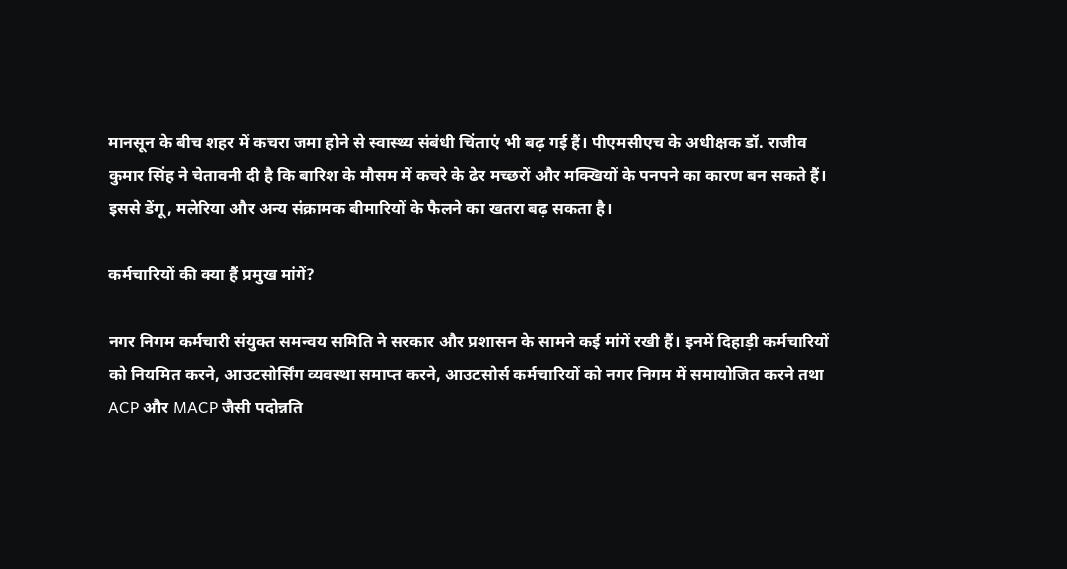मानसून के बीच शहर में कचरा जमा होने से स्वास्थ्य संबंधी चिंताएं भी बढ़ गई हैं। पीएमसीएच के अधीक्षक डॉ. राजीव कुमार सिंह ने चेतावनी दी है कि बारिश के मौसम में कचरे के ढेर मच्छरों और मक्खियों के पनपने का कारण बन सकते हैं। इससे डेंगू, मलेरिया और अन्य संक्रामक बीमारियों के फैलने का खतरा बढ़ सकता है।

कर्मचारियों की क्या हैं प्रमुख मांगें?

नगर निगम कर्मचारी संयुक्त समन्वय समिति ने सरकार और प्रशासन के सामने कई मांगें रखी हैं। इनमें दिहाड़ी कर्मचारियों को नियमित करने, आउटसोर्सिंग व्यवस्था समाप्त करने, आउटसोर्स कर्मचारियों को नगर निगम में समायोजित करने तथा ACP और MACP जैसी पदोन्नति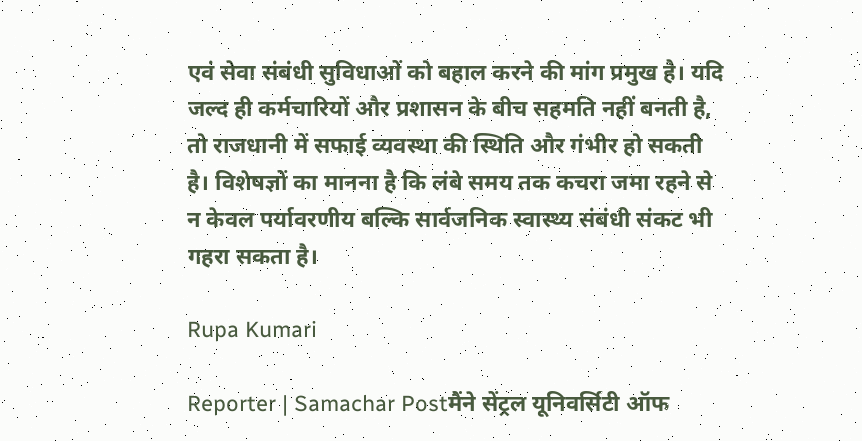एवं सेवा संबंधी सुविधाओं को बहाल करने की मांग प्रमुख है। यदि जल्द ही कर्मचारियों और प्रशासन के बीच सहमति नहीं बनती है, तो राजधानी में सफाई व्यवस्था की स्थिति और गंभीर हो सकती है। विशेषज्ञों का मानना है कि लंबे समय तक कचरा जमा रहने से न केवल पर्यावरणीय बल्कि सार्वजनिक स्वास्थ्य संबंधी संकट भी गहरा सकता है।

Rupa Kumari

Reporter | Samachar Postमैंने सेंट्रल यूनिवर्सिटी ऑफ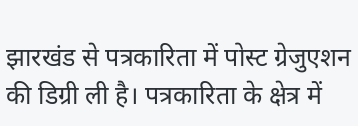झारखंड से पत्रकारिता में पोस्ट ग्रेजुएशन की डिग्री ली है। पत्रकारिता के क्षेत्र में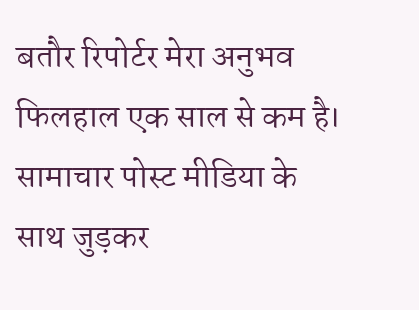बतौर रिपोर्टर मेरा अनुभव फिलहाल एक साल से कम है। सामाचार पोस्ट मीडिया के साथ जुड़कर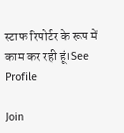स्टाफ रिपोर्टर के रूप में काम कर रही हूं।See Profile

Join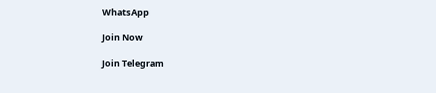WhatsApp

Join Now

Join Telegram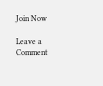Join Now

Leave a Comment